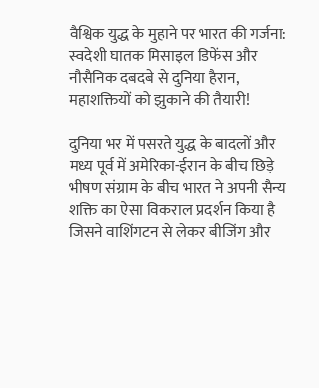वैश्विक युद्ध के मुहाने पर भारत की गर्जना: स्वदेशी घातक मिसाइल डिफेंस और नौसैनिक दबदबे से दुनिया हैरान, महाशक्तियों को झुकाने की तैयारी!

दुनिया भर में पसरते युद्ध के बादलों और मध्य पूर्व में अमेरिका-ईरान के बीच छिड़े भीषण संग्राम के बीच भारत ने अपनी सैन्य शक्ति का ऐसा विकराल प्रदर्शन किया है जिसने वाशिंगटन से लेकर बीजिंग और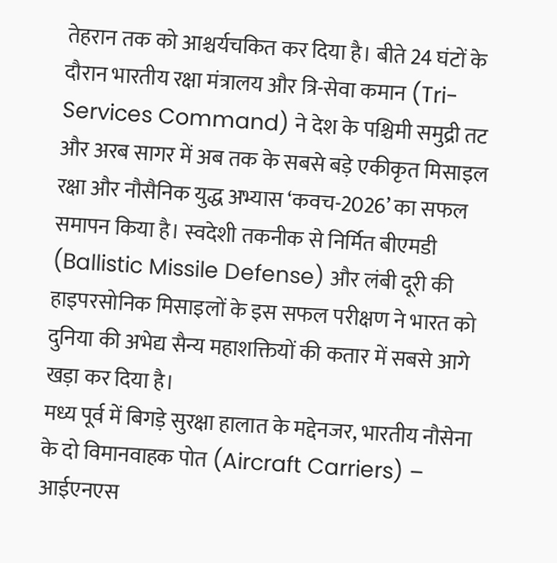तेहरान तक को आश्चर्यचकित कर दिया है। बीते 24 घंटों के दौरान भारतीय रक्षा मंत्रालय और त्रि-सेवा कमान (Tri-Services Command) ने देश के पश्चिमी समुद्री तट और अरब सागर में अब तक के सबसे बड़े एकीकृत मिसाइल रक्षा और नौसैनिक युद्ध अभ्यास ‘कवच-2026’ का सफल समापन किया है। स्वदेशी तकनीक से निर्मित बीएमडी (Ballistic Missile Defense) और लंबी दूरी की हाइपरसोनिक मिसाइलों के इस सफल परीक्षण ने भारत को दुनिया की अभेद्य सैन्य महाशक्तियों की कतार में सबसे आगे खड़ा कर दिया है।
मध्य पूर्व में बिगड़े सुरक्षा हालात के मद्देनजर, भारतीय नौसेना के दो विमानवाहक पोत (Aircraft Carriers) – आईएनएस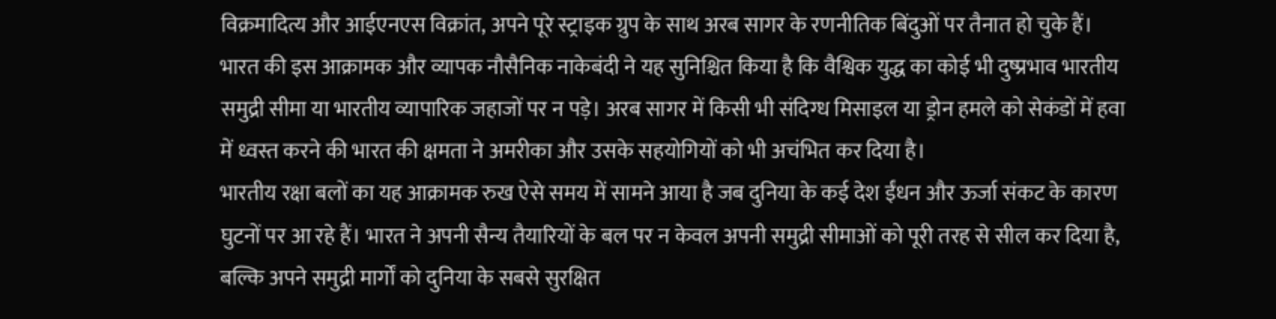विक्रमादित्य और आईएनएस विक्रांत, अपने पूरे स्ट्राइक ग्रुप के साथ अरब सागर के रणनीतिक बिंदुओं पर तैनात हो चुके हैं। भारत की इस आक्रामक और व्यापक नौसैनिक नाकेबंदी ने यह सुनिश्चित किया है कि वैश्विक युद्ध का कोई भी दुष्प्रभाव भारतीय समुद्री सीमा या भारतीय व्यापारिक जहाजों पर न पड़े। अरब सागर में किसी भी संदिग्ध मिसाइल या ड्रोन हमले को सेकंडों में हवा में ध्वस्त करने की भारत की क्षमता ने अमरीका और उसके सहयोगियों को भी अचंभित कर दिया है।
भारतीय रक्षा बलों का यह आक्रामक रुख ऐसे समय में सामने आया है जब दुनिया के कई देश ईंधन और ऊर्जा संकट के कारण घुटनों पर आ रहे हैं। भारत ने अपनी सैन्य तैयारियों के बल पर न केवल अपनी समुद्री सीमाओं को पूरी तरह से सील कर दिया है, बल्कि अपने समुद्री मार्गों को दुनिया के सबसे सुरक्षित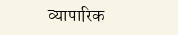व्यापारिक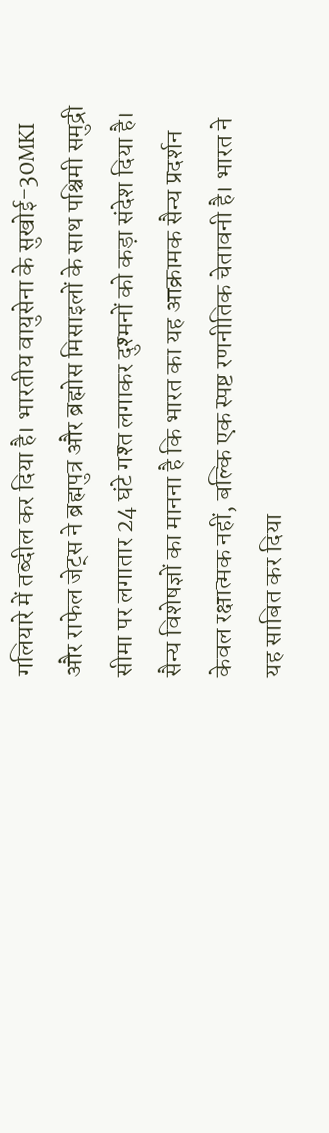गलियारे में तब्दील कर दिया है। भारतीय वायुसेना के सुखोई-30MKI और राफेल जेट्स ने ब्रह्मपुत्र और ब्रह्मोस मिसाइलों के साथ पश्चिमी समुद्री सीमा पर लगातार 24 घंटे गश्त लगाकर दुश्मनों को कड़ा संदेश दिया है।
सैन्य विशेषज्ञों का मानना है कि भारत का यह आक्रामक सैन्य प्रदर्शन केवल रक्षात्मक नहीं, बल्कि एक स्पष्ट रणनीतिक चेतावनी है। भारत ने यह साबित कर दिया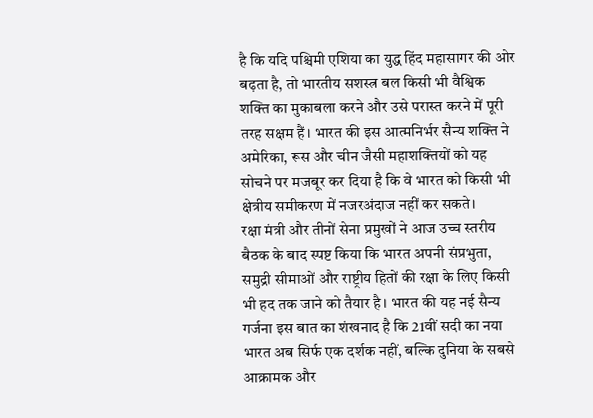है कि यदि पश्चिमी एशिया का युद्ध हिंद महासागर की ओर बढ़ता है, तो भारतीय सशस्त्र बल किसी भी वैश्विक शक्ति का मुकाबला करने और उसे परास्त करने में पूरी तरह सक्षम हैं। भारत की इस आत्मनिर्भर सैन्य शक्ति ने अमेरिका, रूस और चीन जैसी महाशक्तियों को यह सोचने पर मजबूर कर दिया है कि वे भारत को किसी भी क्षेत्रीय समीकरण में नजरअंदाज नहीं कर सकते।
रक्षा मंत्री और तीनों सेना प्रमुखों ने आज उच्च स्तरीय बैठक के बाद स्पष्ट किया कि भारत अपनी संप्रभुता, समुद्री सीमाओं और राष्ट्रीय हितों की रक्षा के लिए किसी भी हद तक जाने को तैयार है। भारत की यह नई सैन्य गर्जना इस बात का शंखनाद है कि 21वीं सदी का नया भारत अब सिर्फ एक दर्शक नहीं, बल्कि दुनिया के सबसे आक्रामक और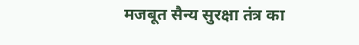मजबूत सैन्य सुरक्षा तंत्र का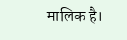मालिक है।